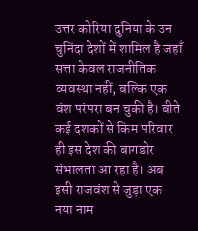उत्तर कोरिया दुनिया के उन चुनिंदा देशों में शामिल है जहाँ सत्ता केवल राजनीतिक व्यवस्था नहीं, बल्कि एक वंश परंपरा बन चुकी है। बीते कई दशकों से किम परिवार ही इस देश की बागडोर संभालता आ रहा है। अब इसी राजवंश से जुड़ा एक नया नाम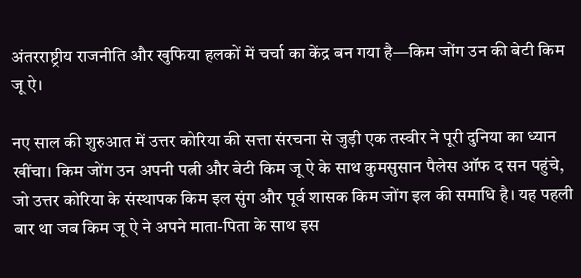अंतरराष्ट्रीय राजनीति और खुफिया हलकों में चर्चा का केंद्र बन गया है—किम जोंग उन की बेटी किम जू ऐ।

नए साल की शुरुआत में उत्तर कोरिया की सत्ता संरचना से जुड़ी एक तस्वीर ने पूरी दुनिया का ध्यान खींचा। किम जोंग उन अपनी पत्नी और बेटी किम जू ऐ के साथ कुमसुसान पैलेस ऑफ द सन पहुंचे, जो उत्तर कोरिया के संस्थापक किम इल सुंग और पूर्व शासक किम जोंग इल की समाधि है। यह पहली बार था जब किम जू ऐ ने अपने माता-पिता के साथ इस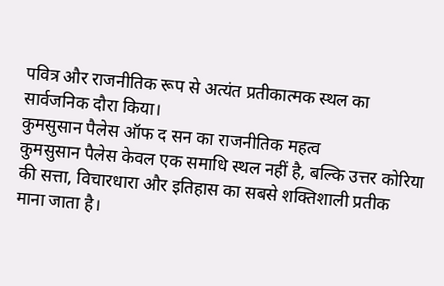पवित्र और राजनीतिक रूप से अत्यंत प्रतीकात्मक स्थल का सार्वजनिक दौरा किया।
कुमसुसान पैलेस ऑफ द सन का राजनीतिक महत्व
कुमसुसान पैलेस केवल एक समाधि स्थल नहीं है, बल्कि उत्तर कोरिया की सत्ता, विचारधारा और इतिहास का सबसे शक्तिशाली प्रतीक माना जाता है।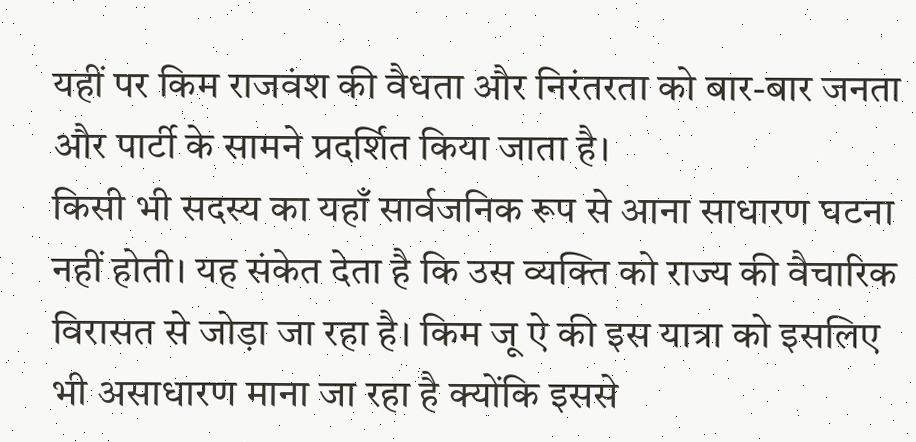यहीं पर किम राजवंश की वैधता और निरंतरता को बार-बार जनता और पार्टी के सामने प्रदर्शित किया जाता है।
किसी भी सदस्य का यहाँ सार्वजनिक रूप से आना साधारण घटना नहीं होती। यह संकेत देता है कि उस व्यक्ति को राज्य की वैचारिक विरासत से जोड़ा जा रहा है। किम जू ऐ की इस यात्रा को इसलिए भी असाधारण माना जा रहा है क्योंकि इससे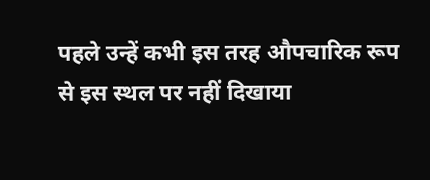पहले उन्हें कभी इस तरह औपचारिक रूप से इस स्थल पर नहीं दिखाया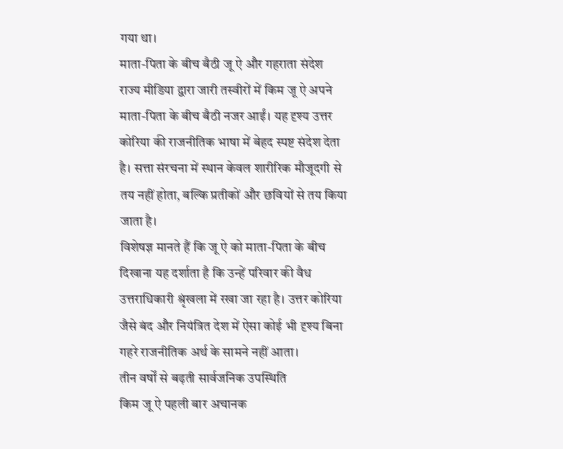गया था।
माता-पिता के बीच बैठी जू ऐ और गहराता संदेश
राज्य मीडिया द्वारा जारी तस्वीरों में किम जू ऐ अपने माता-पिता के बीच बैठी नजर आईं। यह दृश्य उत्तर कोरिया की राजनीतिक भाषा में बेहद स्पष्ट संदेश देता है। सत्ता संरचना में स्थान केवल शारीरिक मौजूदगी से तय नहीं होता, बल्कि प्रतीकों और छवियों से तय किया जाता है।
विशेषज्ञ मानते हैं कि जू ऐ को माता-पिता के बीच दिखाना यह दर्शाता है कि उन्हें परिवार की वैध उत्तराधिकारी श्रृंखला में रखा जा रहा है। उत्तर कोरिया जैसे बंद और नियंत्रित देश में ऐसा कोई भी दृश्य बिना गहरे राजनीतिक अर्थ के सामने नहीं आता।
तीन वर्षों से बढ़ती सार्वजनिक उपस्थिति
किम जू ऐ पहली बार अचानक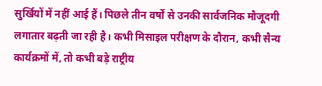सुर्खियों में नहीं आई हैं। पिछले तीन वर्षों से उनकी सार्वजनिक मौजूदगी लगातार बढ़ती जा रही है। कभी मिसाइल परीक्षण के दौरान, कभी सैन्य कार्यक्रमों में, तो कभी बड़े राष्ट्रीय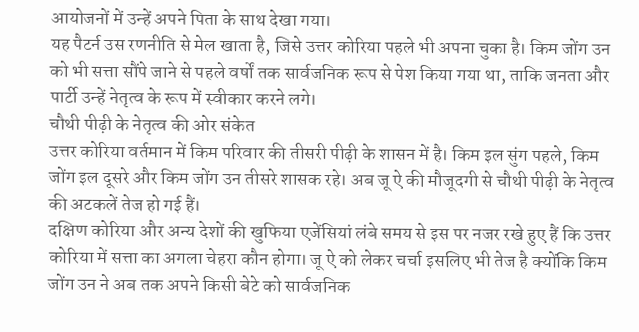आयोजनों में उन्हें अपने पिता के साथ देखा गया।
यह पैटर्न उस रणनीति से मेल खाता है, जिसे उत्तर कोरिया पहले भी अपना चुका है। किम जोंग उन को भी सत्ता सौंपे जाने से पहले वर्षों तक सार्वजनिक रूप से पेश किया गया था, ताकि जनता और पार्टी उन्हें नेतृत्व के रूप में स्वीकार करने लगे।
चौथी पीढ़ी के नेतृत्व की ओर संकेत
उत्तर कोरिया वर्तमान में किम परिवार की तीसरी पीढ़ी के शासन में है। किम इल सुंग पहले, किम जोंग इल दूसरे और किम जोंग उन तीसरे शासक रहे। अब जू ऐ की मौजूदगी से चौथी पीढ़ी के नेतृत्व की अटकलें तेज हो गई हैं।
दक्षिण कोरिया और अन्य देशों की खुफिया एजेंसियां लंबे समय से इस पर नजर रखे हुए हैं कि उत्तर कोरिया में सत्ता का अगला चेहरा कौन होगा। जू ऐ को लेकर चर्चा इसलिए भी तेज है क्योंकि किम जोंग उन ने अब तक अपने किसी बेटे को सार्वजनिक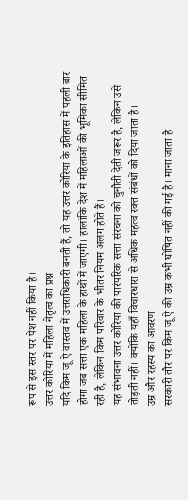रूप से इस स्तर पर पेश नहीं किया है।
उत्तर कोरिया में महिला नेतृत्व का प्रश्न
यदि किम जू ऐ वास्तव में उत्तराधिकारी बनती हैं, तो यह उत्तर कोरिया के इतिहास में पहली बार होगा जब सत्ता एक महिला के हाथों में जाएगी। हालांकि देश में महिलाओं की भूमिका सीमित रही है, लेकिन किम परिवार के भीतर नियम अलग होते हैं।
यह संभावना उत्तर कोरिया की पारंपरिक सत्ता संरचना को चुनौती देती जरूर है, लेकिन उसे तोड़ती नहीं। क्योंकि यहाँ विचारधारा से अधिक महत्व रक्त संबंधों को दिया जाता है।
उम्र और रहस्य का आवरण
सरकारी तौर पर किम जू ऐ की उम्र कभी घोषित नहीं की गई है। माना जाता है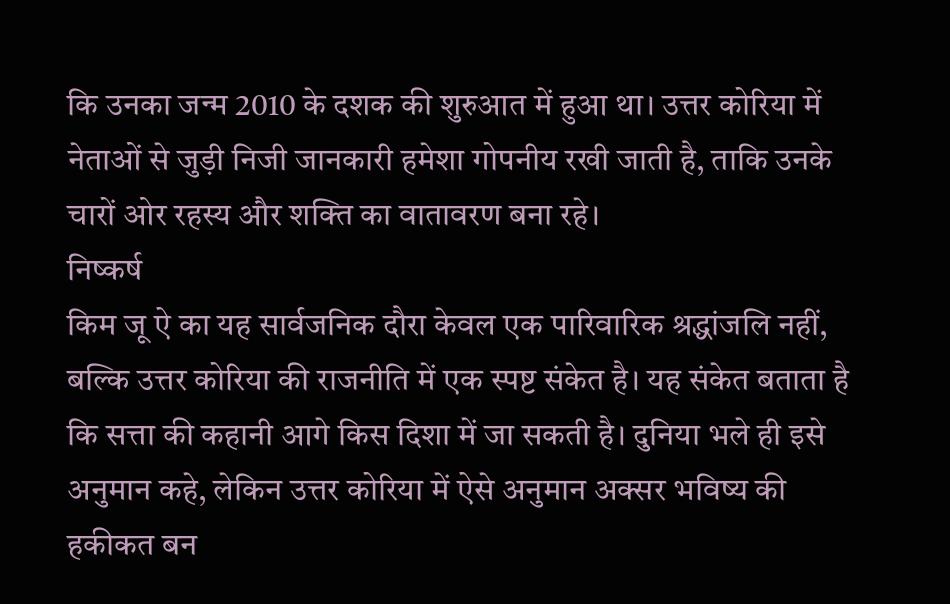कि उनका जन्म 2010 के दशक की शुरुआत में हुआ था। उत्तर कोरिया में नेताओं से जुड़ी निजी जानकारी हमेशा गोपनीय रखी जाती है, ताकि उनके चारों ओर रहस्य और शक्ति का वातावरण बना रहे।
निष्कर्ष
किम जू ऐ का यह सार्वजनिक दौरा केवल एक पारिवारिक श्रद्धांजलि नहीं, बल्कि उत्तर कोरिया की राजनीति में एक स्पष्ट संकेत है। यह संकेत बताता है कि सत्ता की कहानी आगे किस दिशा में जा सकती है। दुनिया भले ही इसे अनुमान कहे, लेकिन उत्तर कोरिया में ऐसे अनुमान अक्सर भविष्य की हकीकत बन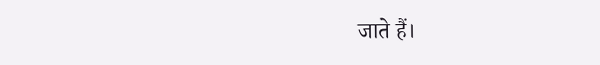जाते हैं।